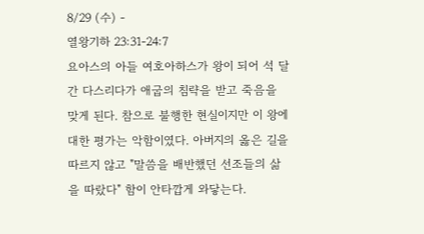8/29 (수) -
열왕기하 23:31-24:7
요아스의 아들 여호아하스가 왕이 되어 석 달간 다스리다가 애굽의 침략을 받고 죽음을 맞게 된다. 참으로 불행한 현실이지만 이 왕에 대한 평가는 악함이였다. 아버지의 옳은 길을 따르지 않고 "말씀을 배반했던 선조들의 삶을 따랐다" 함이 안타깝게 와닿는다.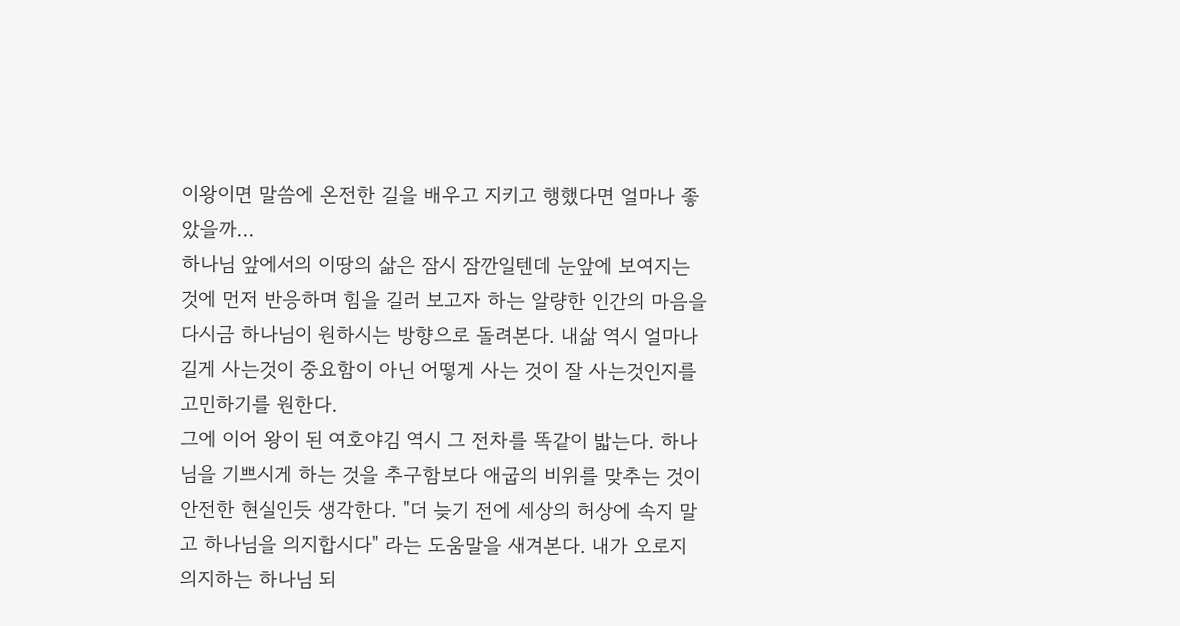이왕이면 말씀에 온전한 길을 배우고 지키고 행했다면 얼마나 좋았을까...
하나님 앞에서의 이땅의 삶은 잠시 잠깐일텐데 눈앞에 보여지는 것에 먼저 반응하며 힘을 길러 보고자 하는 알량한 인간의 마음을 다시금 하나님이 원하시는 방향으로 돌려본다. 내삶 역시 얼마나 길게 사는것이 중요함이 아닌 어떻게 사는 것이 잘 사는것인지를 고민하기를 원한다.
그에 이어 왕이 된 여호야김 역시 그 전차를 똑같이 밟는다. 하나님을 기쁘시게 하는 것을 추구함보다 애굽의 비위를 맞추는 것이 안전한 현실인듯 생각한다. "더 늦기 전에 세상의 허상에 속지 말고 하나님을 의지합시다" 라는 도움말을 새겨본다. 내가 오로지 의지하는 하나님 되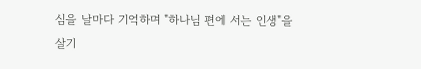심을 날마다 기억하며 "하나님 편에 서는 인생"을 살기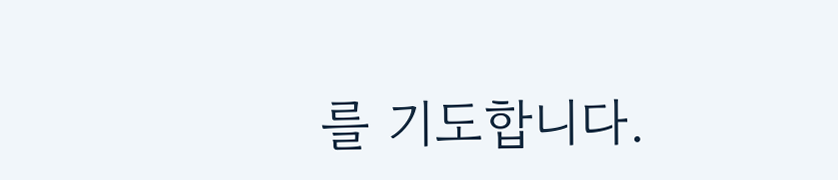를 기도합니다.